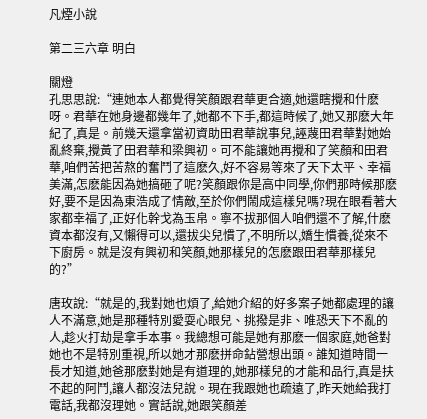凡煙小說

第二三六章 明白

關燈
孔思思說:“連她本人都覺得笑顏跟君華更合適,她還瞎攪和什麽呀。君華在她身邊都幾年了,她都不下手,都這時候了,她又那麽大年紀了,真是。前幾天還拿當初資助田君華說事兒,誣蔑田君華對她始亂終棄,攪黃了田君華和梁興初。可不能讓她再攪和了笑顏和田君華,咱們苦把苦熬的奮鬥了這麽久,好不容易等來了天下太平、幸福美滿,怎麽能因為她搞砸了呢?笑顏跟你是高中同學,你們那時候那麽好,要不是因為東浩成了情敵,至於你們鬧成這樣兒嗎?現在眼看著大家都幸福了,正好化幹戈為玉帛。寧不拔那個人咱們還不了解,什麽資本都沒有,又懶得可以,還拔尖兒慣了,不明所以,嬌生慣養,從來不下廚房。就是沒有興初和笑顏,她那樣兒的怎麽跟田君華那樣兒的?”

唐玫說:“就是的,我對她也煩了,給她介紹的好多案子她都處理的讓人不滿意,她是那種特別愛耍心眼兒、挑撥是非、唯恐天下不亂的人,趁火打劫是拿手本事。我總想可能是她有那麽一個家庭,她爸對她也不是特別重視,所以她才那麽拼命鉆營想出頭。誰知道時間一長才知道,她爸那麽對她是有道理的,她那樣兒的才能和品行,真是扶不起的阿鬥,讓人都沒法兒說。現在我跟她也疏遠了,昨天她給我打電話,我都沒理她。實話說,她跟笑顏差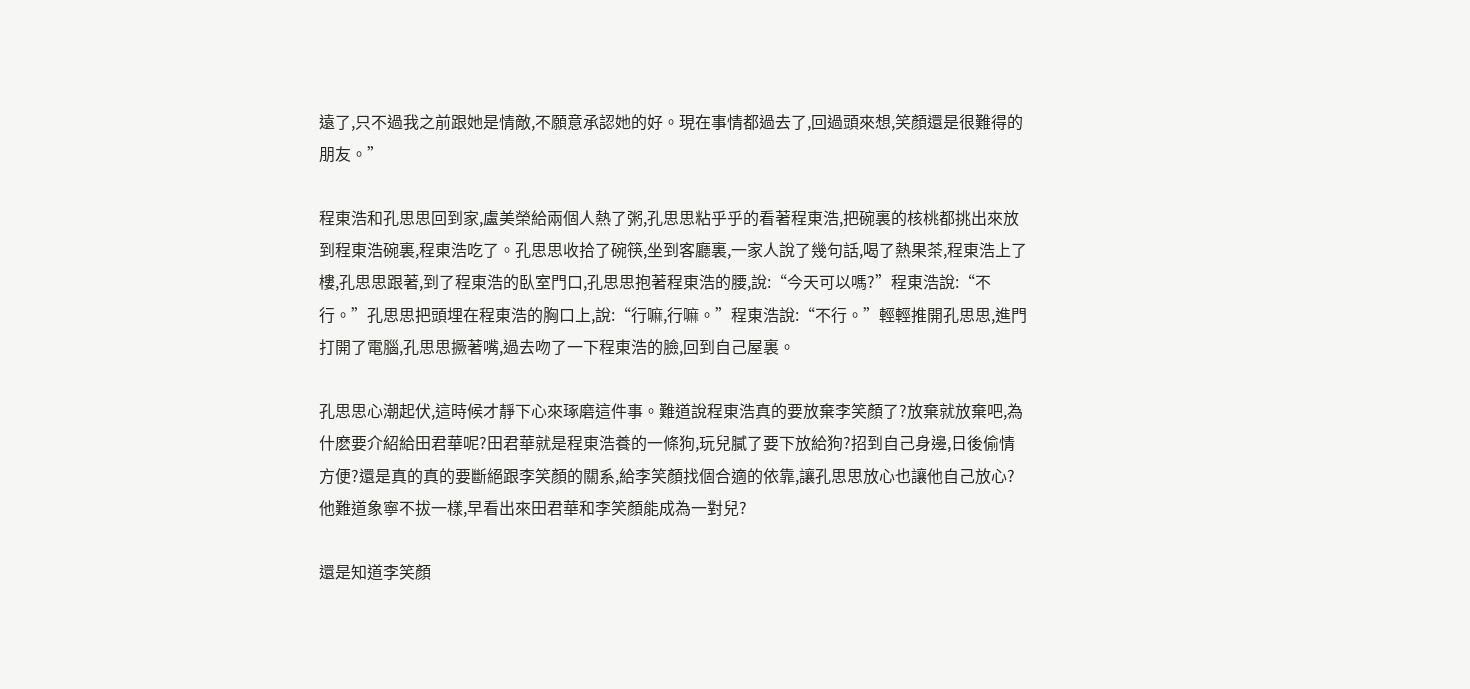遠了,只不過我之前跟她是情敵,不願意承認她的好。現在事情都過去了,回過頭來想,笑顏還是很難得的朋友。”

程東浩和孔思思回到家,盧美榮給兩個人熱了粥,孔思思粘乎乎的看著程東浩,把碗裏的核桃都挑出來放到程東浩碗裏,程東浩吃了。孔思思收拾了碗筷,坐到客廳裏,一家人說了幾句話,喝了熱果茶,程東浩上了樓,孔思思跟著,到了程東浩的臥室門口,孔思思抱著程東浩的腰,說:“今天可以嗎?”程東浩說:“不行。”孔思思把頭埋在程東浩的胸口上,說:“行嘛,行嘛。”程東浩說:“不行。”輕輕推開孔思思,進門打開了電腦,孔思思撅著嘴,過去吻了一下程東浩的臉,回到自己屋裏。

孔思思心潮起伏,這時候才靜下心來琢磨這件事。難道說程東浩真的要放棄李笑顏了?放棄就放棄吧,為什麽要介紹給田君華呢?田君華就是程東浩養的一條狗,玩兒膩了要下放給狗?招到自己身邊,日後偷情方便?還是真的真的要斷絕跟李笑顏的關系,給李笑顏找個合適的依靠,讓孔思思放心也讓他自己放心?他難道象寧不拔一樣,早看出來田君華和李笑顏能成為一對兒?

還是知道李笑顏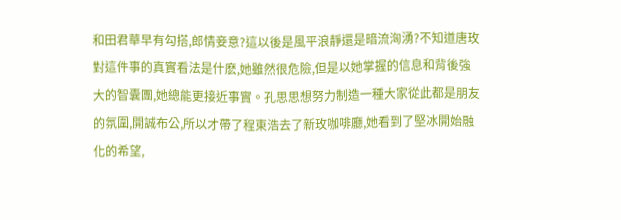和田君華早有勾搭,郎情妾意?這以後是風平浪靜還是暗流洶湧?不知道唐玫對這件事的真實看法是什麽,她雖然很危險,但是以她掌握的信息和背後強大的智囊團,她總能更接近事實。孔思思想努力制造一種大家從此都是朋友的氛圍,開誠布公,所以才帶了程東浩去了新玫咖啡廳,她看到了堅冰開始融化的希望,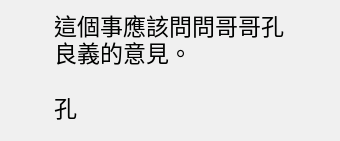這個事應該問問哥哥孔良義的意見。

孔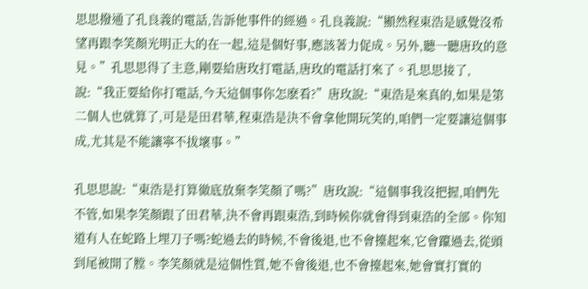思思撥通了孔良義的電話,告訴他事件的經過。孔良義說:“顯然程東浩是感覺沒希望再跟李笑顏光明正大的在一起,這是個好事,應該著力促成。另外,聽一聽唐玫的意見。”孔思思得了主意,剛要給唐玫打電話,唐玫的電話打來了。孔思思接了,說:“我正要給你打電話,今天這個事你怎麽看?”唐玫說:“東浩是來真的,如果是第二個人也就算了,可是是田君華,程東浩是決不會拿他開玩笑的,咱們一定要讓這個事成,尤其是不能讓寧不拔壞事。”

孔思思說:“東浩是打算徹底放棄李笑顏了嗎?”唐玫說:“這個事我沒把握,咱們先不管,如果李笑顏跟了田君華,決不會再跟東浩,到時候你就會得到東浩的全部。你知道有人在蛇路上埋刀子嗎?蛇過去的時候,不會後退,也不會擡起來,它會躥過去,從頭到尾被開了膛。李笑顏就是這個性質,她不會後退,也不會擡起來,她會實打實的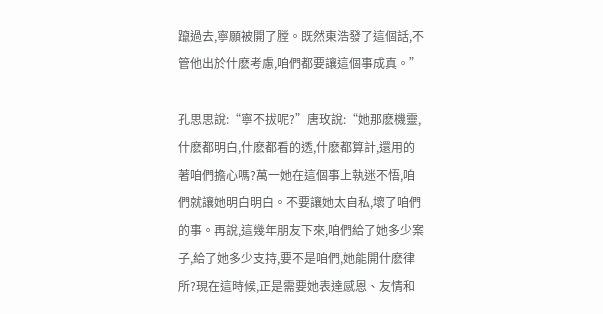躥過去,寧願被開了膛。既然東浩發了這個話,不管他出於什麽考慮,咱們都要讓這個事成真。”

孔思思說:“寧不拔呢?”唐玫說:“她那麽機靈,什麽都明白,什麽都看的透,什麽都算計,還用的著咱們擔心嗎?萬一她在這個事上執迷不悟,咱們就讓她明白明白。不要讓她太自私,壞了咱們的事。再說,這幾年朋友下來,咱們給了她多少案子,給了她多少支持,要不是咱們,她能開什麽律所?現在這時候,正是需要她表達感恩、友情和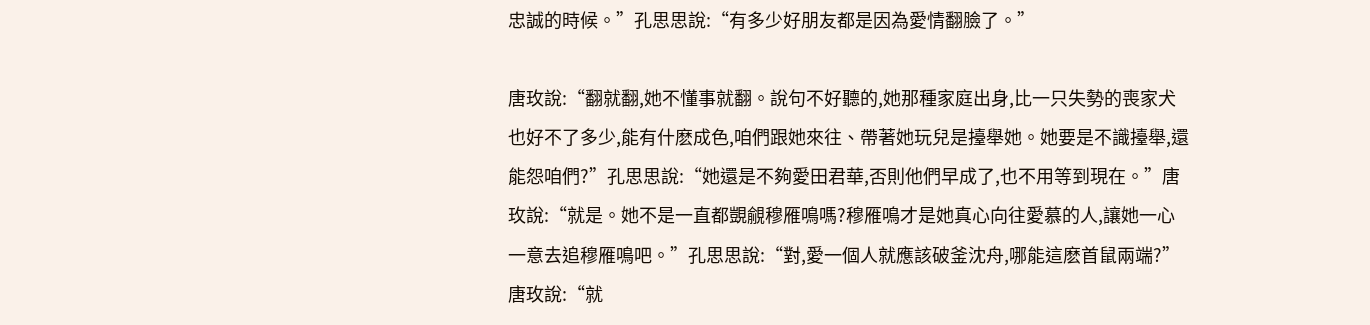忠誠的時候。”孔思思說:“有多少好朋友都是因為愛情翻臉了。”

唐玫說:“翻就翻,她不懂事就翻。說句不好聽的,她那種家庭出身,比一只失勢的喪家犬也好不了多少,能有什麽成色,咱們跟她來往、帶著她玩兒是擡舉她。她要是不識擡舉,還能怨咱們?”孔思思說:“她還是不夠愛田君華,否則他們早成了,也不用等到現在。”唐玫說:“就是。她不是一直都覬覦穆雁鳴嗎?穆雁鳴才是她真心向往愛慕的人,讓她一心一意去追穆雁鳴吧。”孔思思說:“對,愛一個人就應該破釜沈舟,哪能這麽首鼠兩端?”唐玫說:“就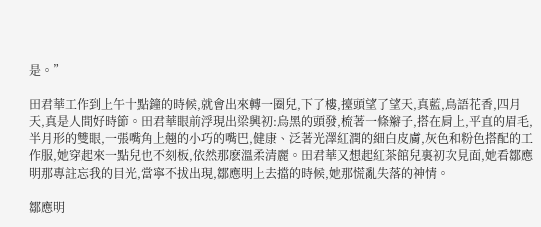是。”

田君華工作到上午十點鐘的時候,就會出來轉一圈兒,下了樓,擡頭望了望天,真藍,鳥語花香,四月天,真是人間好時節。田君華眼前浮現出梁興初:烏黑的頭發,梳著一條辮子,搭在肩上,平直的眉毛,半月形的雙眼,一張嘴角上翹的小巧的嘴巴,健康、泛著光澤紅潤的細白皮膚,灰色和粉色搭配的工作服,她穿起來一點兒也不刻板,依然那麽溫柔清麗。田君華又想起紅茶館兒裏初次見面,她看鄒應明那專註忘我的目光,當寧不拔出現,鄒應明上去擋的時候,她那慌亂失落的神情。

鄒應明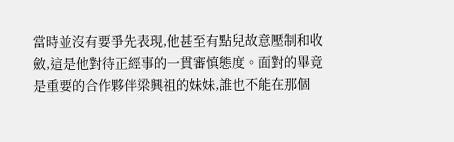當時並沒有要爭先表現,他甚至有點兒故意壓制和收斂,這是他對待正經事的一貫審慎態度。面對的畢竟是重要的合作夥伴梁興祖的妹妹,誰也不能在那個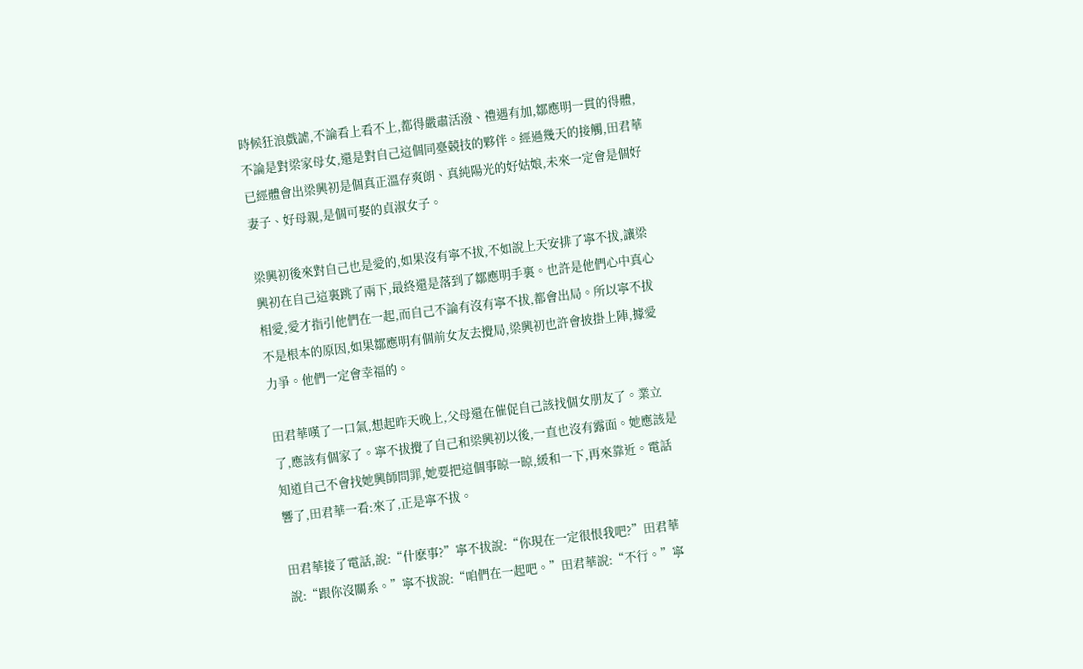時候狂浪戲謔,不論看上看不上,都得嚴肅活潑、禮遇有加,鄒應明一貫的得體,不論是對梁家母女,還是對自己這個同臺競技的夥伴。經過幾天的接觸,田君華已經體會出梁興初是個真正溫存爽朗、真純陽光的好姑娘,未來一定會是個好妻子、好母親,是個可娶的貞淑女子。

梁興初後來對自己也是愛的,如果沒有寧不拔,不如說上天安排了寧不拔,讓梁興初在自己這裏跳了兩下,最終還是落到了鄒應明手裏。也許是他們心中真心相愛,愛才指引他們在一起,而自己不論有沒有寧不拔,都會出局。所以寧不拔不是根本的原因,如果鄒應明有個前女友去攪局,梁興初也許會披掛上陣,據愛力爭。他們一定會幸福的。

田君華嘆了一口氣,想起昨天晚上,父母還在催促自己該找個女朋友了。業立了,應該有個家了。寧不拔攪了自己和梁興初以後,一直也沒有露面。她應該是知道自己不會找她興師問罪,她要把這個事晾一晾,緩和一下,再來靠近。電話響了,田君華一看:來了,正是寧不拔。

田君華接了電話,說:“什麽事?”寧不拔說:“你現在一定很恨我吧?”田君華說:“跟你沒關系。”寧不拔說:“咱們在一起吧。”田君華說:“不行。”寧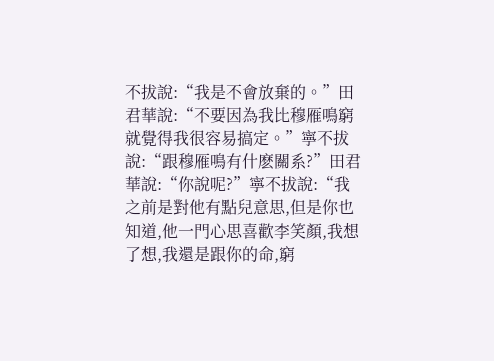不拔說:“我是不會放棄的。”田君華說:“不要因為我比穆雁鳴窮就覺得我很容易搞定。”寧不拔說:“跟穆雁鳴有什麽關系?”田君華說:“你說呢?”寧不拔說:“我之前是對他有點兒意思,但是你也知道,他一門心思喜歡李笑顏,我想了想,我還是跟你的命,窮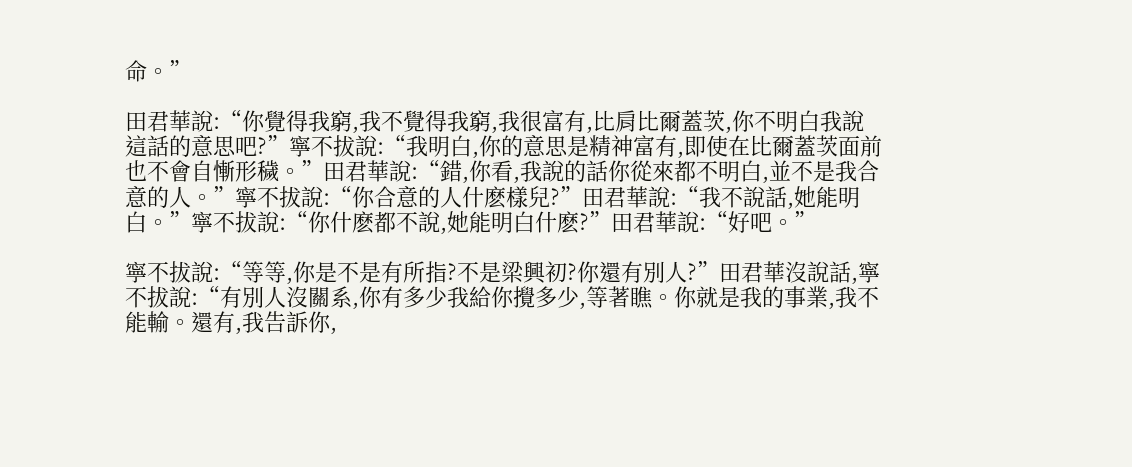命。”

田君華說:“你覺得我窮,我不覺得我窮,我很富有,比肩比爾蓋茨,你不明白我說這話的意思吧?”寧不拔說:“我明白,你的意思是精神富有,即使在比爾蓋茨面前也不會自慚形穢。”田君華說:“錯,你看,我說的話你從來都不明白,並不是我合意的人。”寧不拔說:“你合意的人什麽樣兒?”田君華說:“我不說話,她能明白。”寧不拔說:“你什麽都不說,她能明白什麽?”田君華說:“好吧。”

寧不拔說:“等等,你是不是有所指?不是梁興初?你還有別人?”田君華沒說話,寧不拔說:“有別人沒關系,你有多少我給你攪多少,等著瞧。你就是我的事業,我不能輸。還有,我告訴你,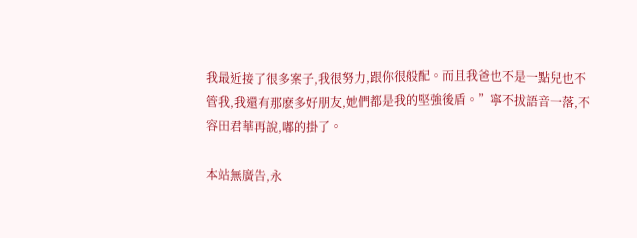我最近接了很多案子,我很努力,跟你很般配。而且我爸也不是一點兒也不管我,我還有那麽多好朋友,她們都是我的堅強後盾。”寧不拔語音一落,不容田君華再說,嘟的掛了。

本站無廣告,永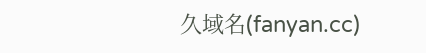久域名(fanyan.cc)